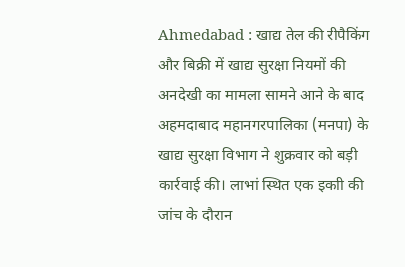Ahmedabad : खाद्य तेल की रीपैकिंग और बिक्री में खाद्य सुरक्षा नियमों की अनदेखी का मामला सामने आने के बाद अहमदाबाद महानगरपालिका (मनपा) के खाद्य सुरक्षा विभाग ने शुक्रवार को बड़ी कार्रवाई की। लाभां स्थित एक इकाी की जांच के दौरान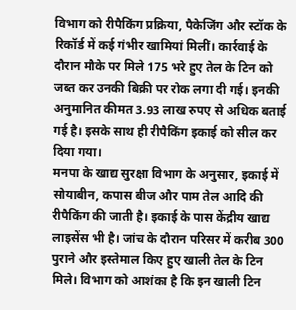विभाग को रीपैकिंग प्रक्रिया, पैकेजिंग और स्टॉक के रिकॉर्ड में कई गंभीर खामियां मिलीं। कार्रवाई के दौरान मौके पर मिले 175 भरे हुए तेल के टिन को जब्त कर उनकी बिक्री पर रोक लगा दी गई। इनकी अनुमानित कीमत 3.93 लाख रुपए से अधिक बताई गई है। इसके साथ ही रीपैकिंग इकाई को सील कर दिया गया।
मनपा के खाद्य सुरक्षा विभाग के अनुसार, इकाई में सोयाबीन, कपास बीज और पाम तेल आदि की रीपैकिंग की जाती है। इकाई के पास केंद्रीय खाद्य लाइसेंस भी है। जांच के दौरान परिसर में करीब 300 पुराने और इस्तेमाल किए हुए खाली तेल के टिन मिले। विभाग को आशंका है कि इन खाली टिन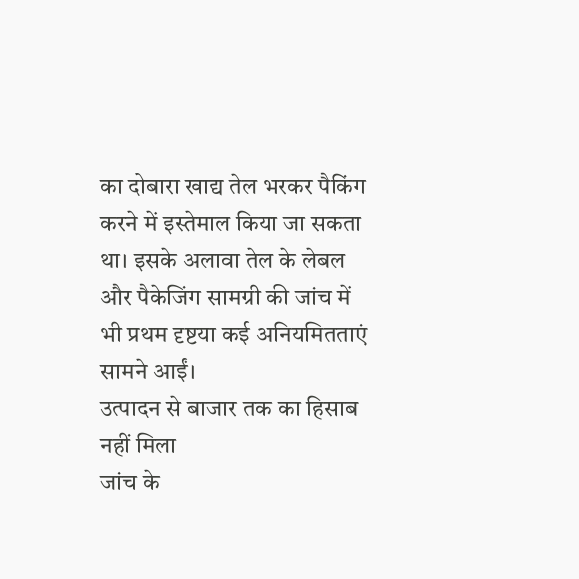का दोबारा खाद्य तेल भरकर पैकिंग करने में इस्तेमाल किया जा सकता था। इसके अलावा तेल के लेबल और पैकेजिंग सामग्री की जांच में भी प्रथम दृष्टया कई अनियमितताएं सामने आईं।
उत्पादन से बाजार तक का हिसाब नहीं मिला
जांच के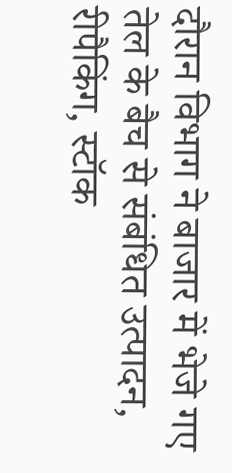दौरान विभाग ने बाजार में भेजे गए तेल के बैच से संबंधित उत्पादन, रीपैकिंग, स्टॉक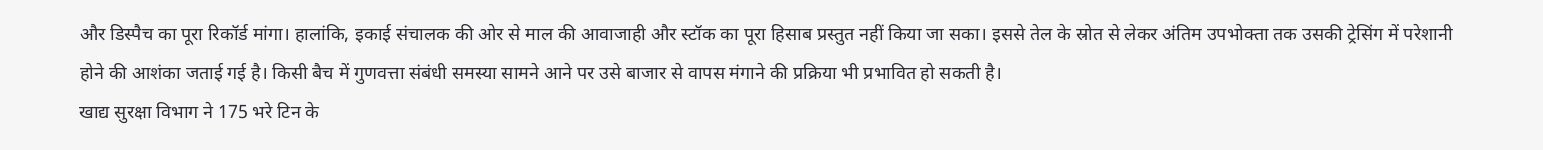और डिस्पैच का पूरा रिकॉर्ड मांगा। हालांकि, इकाई संचालक की ओर से माल की आवाजाही और स्टॉक का पूरा हिसाब प्रस्तुत नहीं किया जा सका। इससे तेल के स्रोत से लेकर अंतिम उपभोक्ता तक उसकी ट्रेसिंग में परेशानी होने की आशंका जताई गई है। किसी बैच में गुणवत्ता संबंधी समस्या सामने आने पर उसे बाजार से वापस मंगाने की प्रक्रिया भी प्रभावित हो सकती है।
खाद्य सुरक्षा विभाग ने 175 भरे टिन के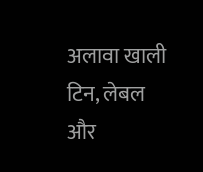अलावा खाली टिन, लेबल और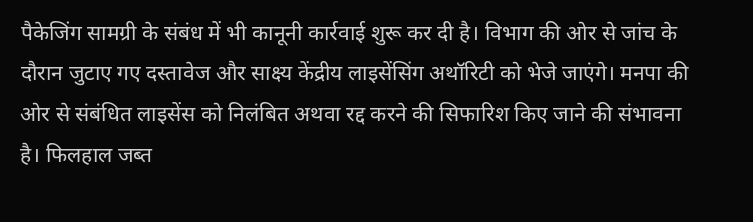पैकेजिंग सामग्री के संबंध में भी कानूनी कार्रवाई शुरू कर दी है। विभाग की ओर से जांच के दौरान जुटाए गए दस्तावेज और साक्ष्य केंद्रीय लाइसेंसिंग अथॉरिटी को भेजे जाएंगे। मनपा की ओर से संबंधित लाइसेंस को निलंबित अथवा रद्द करने की सिफारिश किए जाने की संभावना है। फिलहाल जब्त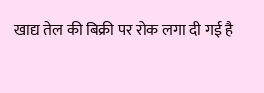खाद्य तेल की बिक्री पर रोक लगा दी गई है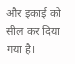और इकाई को सील कर दिया गया है।